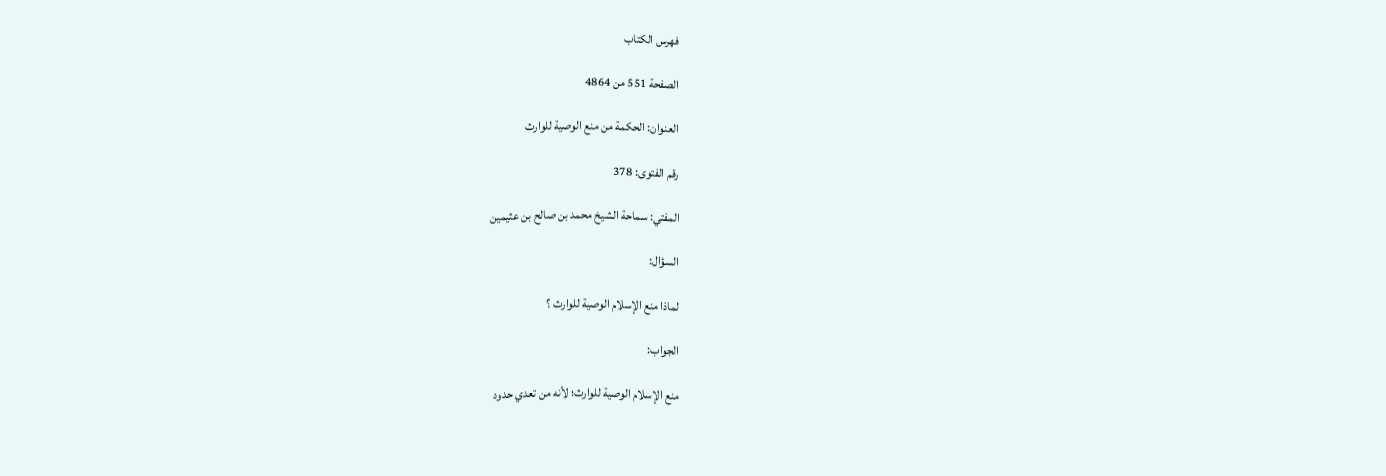فهرس الكتاب

الصفحة 551 من 4864

العنوان: الحكمة من منع الوصية للوارث

رقم الفتوى: 378

المفتي: سماحة الشيخ محمد بن صالح بن عثيمين

السؤال:

لماذا منع الإسلام الوصية للوارث ؟

الجواب:

منع الإسلام الوصية للوارث؛ لأنه من تعدي حدود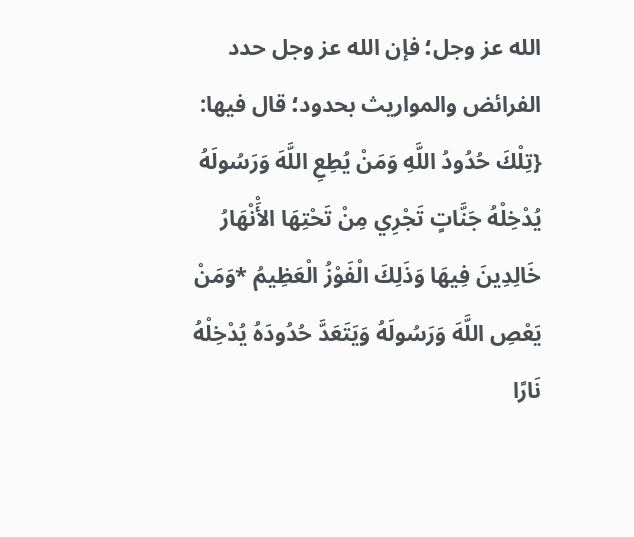الله عز وجل؛ فإن الله عز وجل حدد الفرائض والمواريث بحدود؛ قال فيها: {تِلْكَ حُدُودُ اللَّهِ وَمَنْ يُطِعِ اللَّهَ وَرَسُولَهُ يُدْخِلْهُ جَنَّاتٍ تَجْرِي مِنْ تَحْتِهَا الأَْنْهَارُ خَالِدِينَ فِيهَا وَذَلِكَ الْفَوْزُ الْعَظِيمُ *وَمَنْ يَعْصِ اللَّهَ وَرَسُولَهُ وَيَتَعَدَّ حُدُودَهُ يُدْخِلْهُ نَارًا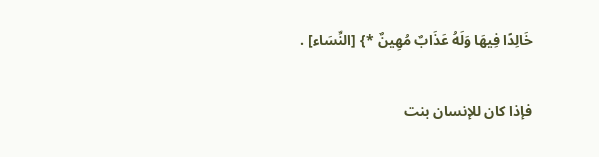خَالِدًا فِيهَا وَلَهُ عَذَابٌ مُهِينٌ *} [النِّسَاء] .

فإذا كان للإنسان بنت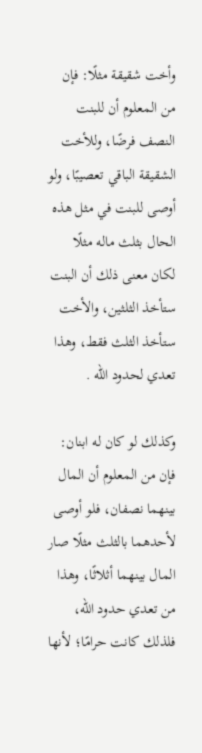وأخت شقيقة مثلًا: فإن من المعلوم أن للبنت النصف فرضًا، وللأخت الشقيقة الباقي تعصيبًا، ولو أوصى للبنت في مثل هذه الحال بثلث ماله مثلًا لكان معنى ذلك أن البنت ستأخذ الثلثين، والأخت ستأخذ الثلث فقط، وهذا تعدي لحدود الله .

وكذلك لو كان له ابنان: فإن من المعلوم أن المال بينهما نصفان، فلو أوصى لأحدهما بالثلث مثلًا صار المال بينهما أثلاثًا، وهذا من تعدي حدود الله، فلذلك كانت حرامًا؛ لأنها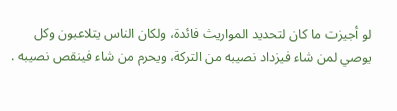لو أجيزت ما كان لتحديد المواريث فائدة، ولكان الناس يتلاعبون وكل يوصي لمن شاء فيزداد نصيبه من التركة، ويحرم من شاء فينقص نصيبه .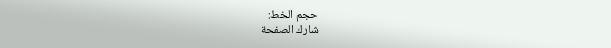حجم الخط:
شارك الصفحة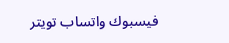فيسبوك واتساب تويتر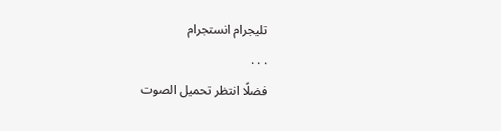تليجرام انستجرام
. . .
فضلًا انتظر تحميل الصوت